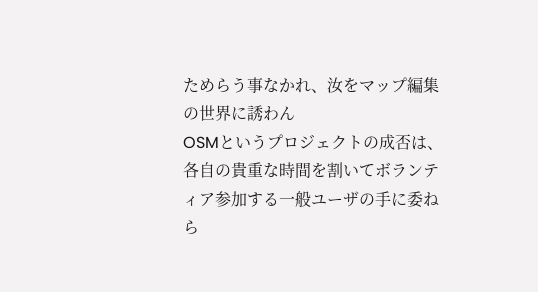ためらう事なかれ、汝をマップ編集の世界に誘わん
OSMというプロジェクトの成否は、各自の貴重な時間を割いてボランティア参加する一般ユーザの手に委ねら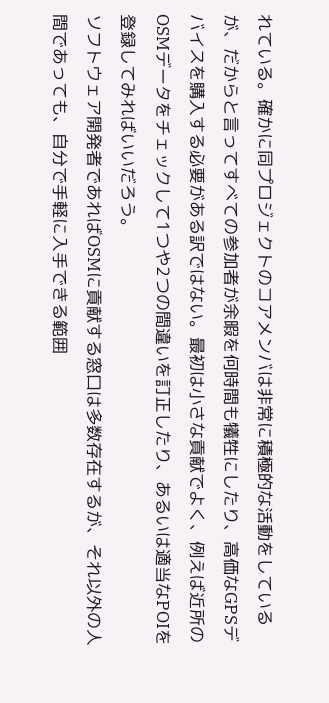れている。確かに同プロジェクトのコアメンバは非常に積極的な活動をしているが、だからと言ってすべての参加者が余暇を何時間も犠牲にしたり、高価なGPSデバイスを購入する必要がある訳ではない。最初は小さな貢献でよく、例えば近所のOSMデータをチェックして1つや2つの間違いを訂正したり、あるいは適当なPOIを登録してみればいいだろう。
ソフトウェア開発者であればOSMに貢献する窓口は多数存在するが、それ以外の人間であっても、自分で手軽に入手できる範囲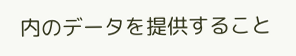内のデータを提供すること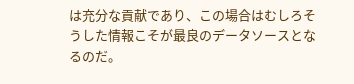は充分な貢献であり、この場合はむしろそうした情報こそが最良のデータソースとなるのだ。